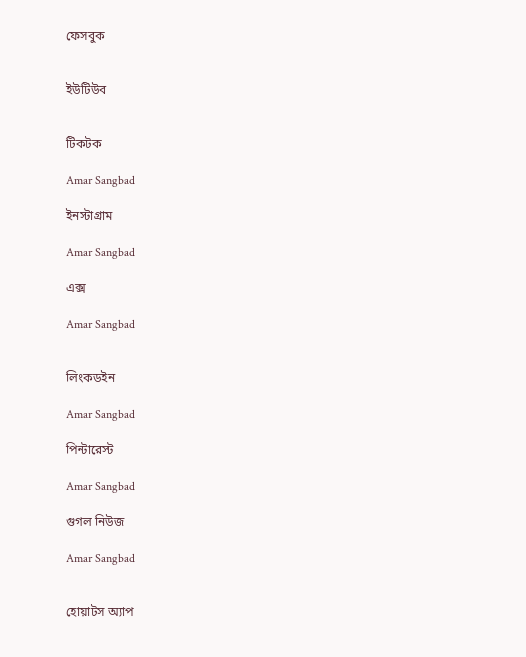ফেসবুক


ইউটিউব


টিকটক

Amar Sangbad

ইনস্টাগ্রাম

Amar Sangbad

এক্স

Amar Sangbad


লিংকডইন

Amar Sangbad

পিন্টারেস্ট

Amar Sangbad

গুগল নিউজ

Amar Sangbad


হোয়াটস অ্যাপ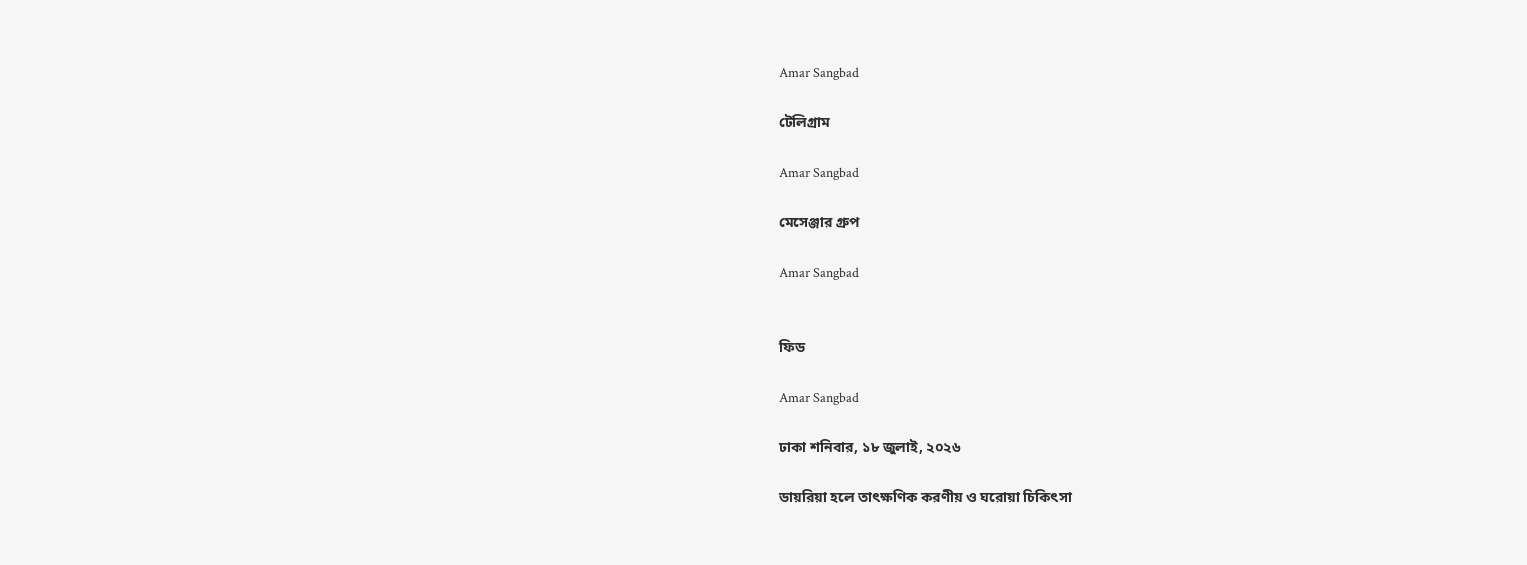Amar Sangbad

টেলিগ্রাম

Amar Sangbad

মেসেঞ্জার গ্রুপ

Amar Sangbad


ফিড

Amar Sangbad

ঢাকা শনিবার, ১৮ জুলাই, ২০২৬

ডায়রিয়া হলে তাৎক্ষণিক করণীয় ও ঘরোয়া চিকিৎসা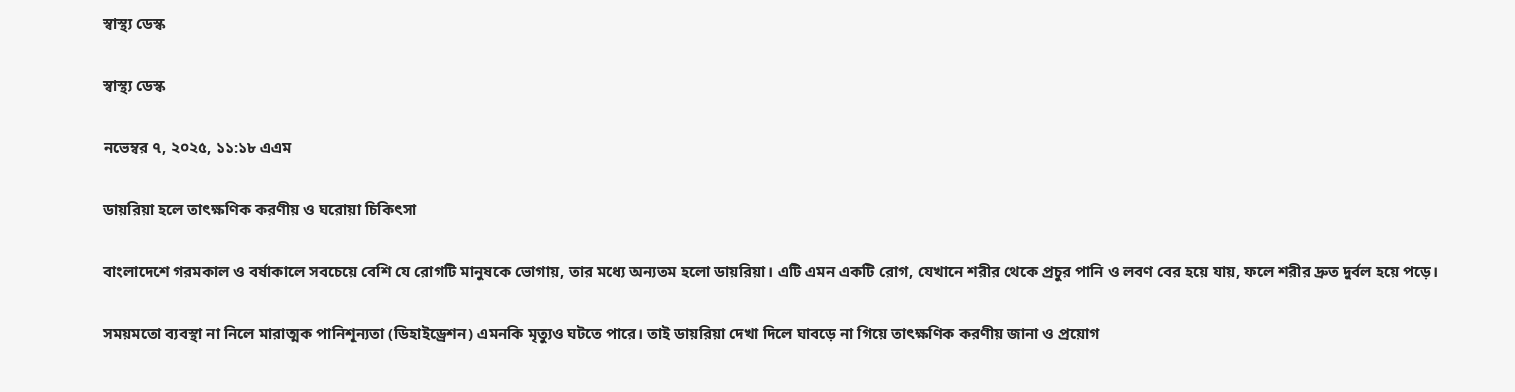স্বাস্থ্য ডেস্ক

স্বাস্থ্য ডেস্ক

নভেম্বর ৭, ২০২৫, ১১:১৮ এএম

ডায়রিয়া হলে তাৎক্ষণিক করণীয় ও ঘরোয়া চিকিৎসা

বাংলাদেশে গরমকাল ও বর্ষাকালে সবচেয়ে বেশি যে রোগটি মানুষকে ভোগায়, তার মধ্যে অন্যতম হলো ডায়রিয়া। এটি এমন একটি রোগ, যেখানে শরীর থেকে প্রচুর পানি ও লবণ বের হয়ে যায়, ফলে শরীর দ্রুত দুর্বল হয়ে পড়ে।

সময়মতো ব্যবস্থা না নিলে মারাত্মক পানিশূন্যতা (ডিহাইড্রেশন) এমনকি মৃত্যুও ঘটতে পারে। তাই ডায়রিয়া দেখা দিলে ঘাবড়ে না গিয়ে তাৎক্ষণিক করণীয় জানা ও প্রয়োগ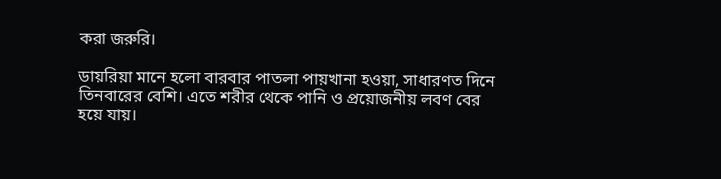করা জরুরি।

ডায়রিয়া মানে হলো বারবার পাতলা পায়খানা হওয়া, সাধারণত দিনে তিনবারের বেশি। এতে শরীর থেকে পানি ও প্রয়োজনীয় লবণ বের হয়ে যায়।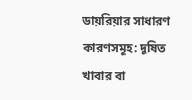ডায়রিয়ার সাধারণ কারণসমূহ: দূষিত খাবার বা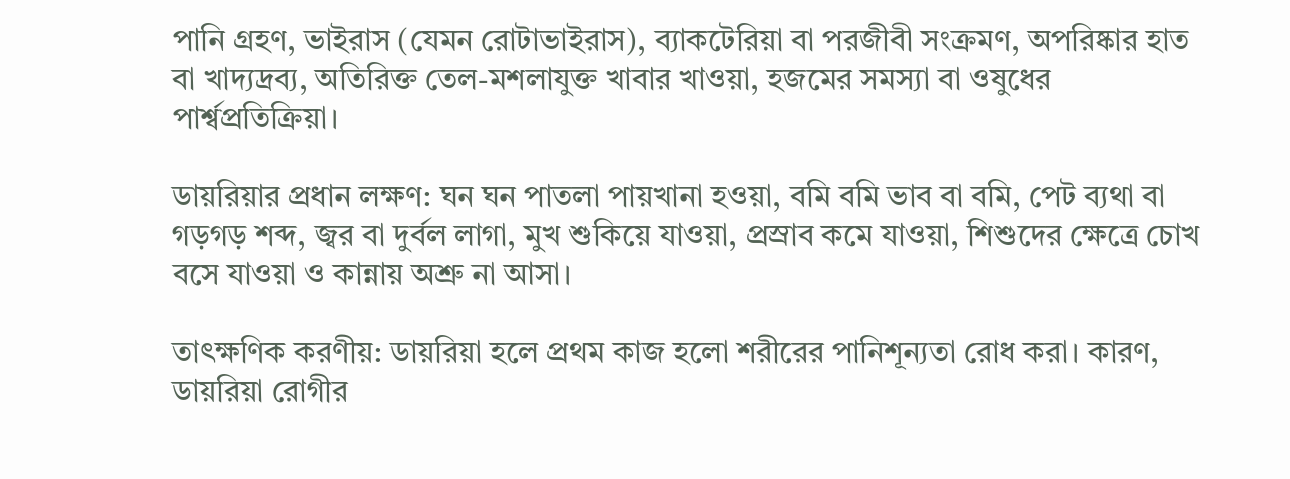পানি গ্রহণ, ভাইরাস (যেমন রোটাভাইরাস), ব্যাকটেরিয়া বা পরজীবী সংক্রমণ, অপরিষ্কার হাত বা খাদ্যদ্রব্য, অতিরিক্ত তেল-মশলাযুক্ত খাবার খাওয়া, হজমের সমস্যা বা ওষুধের পার্শ্বপ্রতিক্রিয়া।

ডায়রিয়ার প্রধান লক্ষণ: ঘন ঘন পাতলা পায়খানা হওয়া, বমি বমি ভাব বা বমি, পেট ব্যথা বা গড়গড় শব্দ, জ্বর বা দুর্বল লাগা, মুখ শুকিয়ে যাওয়া, প্রস্রাব কমে যাওয়া, শিশুদের ক্ষেত্রে চোখ বসে যাওয়া ও কান্নায় অশ্রু না আসা।

তাৎক্ষণিক করণীয়: ডায়রিয়া হলে প্রথম কাজ হলো শরীরের পানিশূন্যতা রোধ করা। কারণ, ডায়রিয়া রোগীর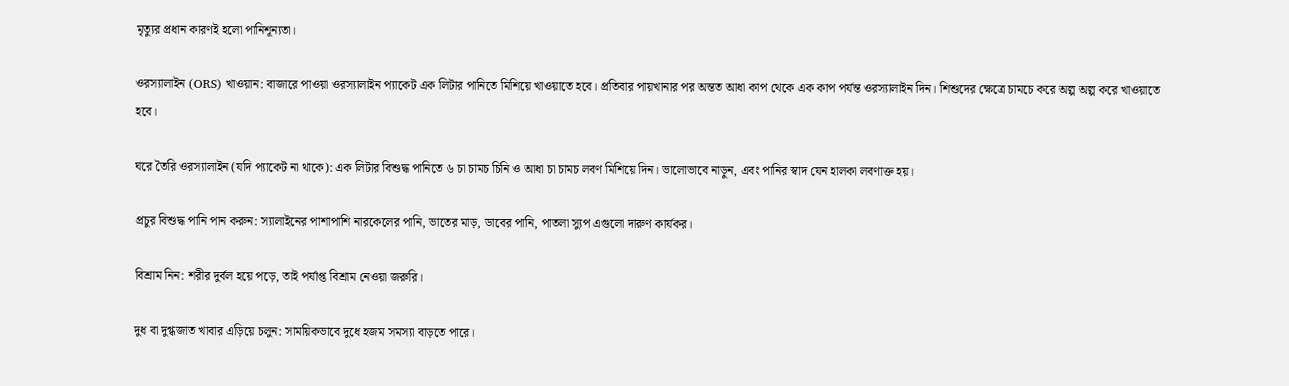মৃত্যুর প্রধান কারণই হলো পানিশূন্যতা।

ওরস্যালাইন (ORS) খাওয়ান: বাজারে পাওয়া ওরস্যালাইন প্যাকেট এক লিটার পানিতে মিশিয়ে খাওয়াতে হবে। প্রতিবার পায়খানার পর অন্তত আধা কাপ থেকে এক কাপ পর্যন্ত ওরস্যালাইন দিন। শিশুদের ক্ষেত্রে চামচে করে অল্প অল্প করে খাওয়াতে হবে।

ঘরে তৈরি ওরস্যালাইন (যদি প্যাকেট না থাকে): এক লিটার বিশুদ্ধ পানিতে ৬ চা চামচ চিনি ও আধা চা চামচ লবণ মিশিয়ে দিন। ভালোভাবে নাড়ুন, এবং পানির স্বাদ যেন হালকা লবণাক্ত হয়।

প্রচুর বিশুদ্ধ পানি পান করুন: স্যালাইনের পাশাপাশি নারকেলের পানি, ভাতের মাড়, ডাবের পানি, পাতলা স্যুপ এগুলো দারুণ কার্যকর।

বিশ্রাম নিন: শরীর দুর্বল হয়ে পড়ে, তাই পর্যাপ্ত বিশ্রাম নেওয়া জরুরি।

দুধ বা দুগ্ধজাত খাবার এড়িয়ে চলুন: সাময়িকভাবে দুধে হজম সমস্যা বাড়তে পারে।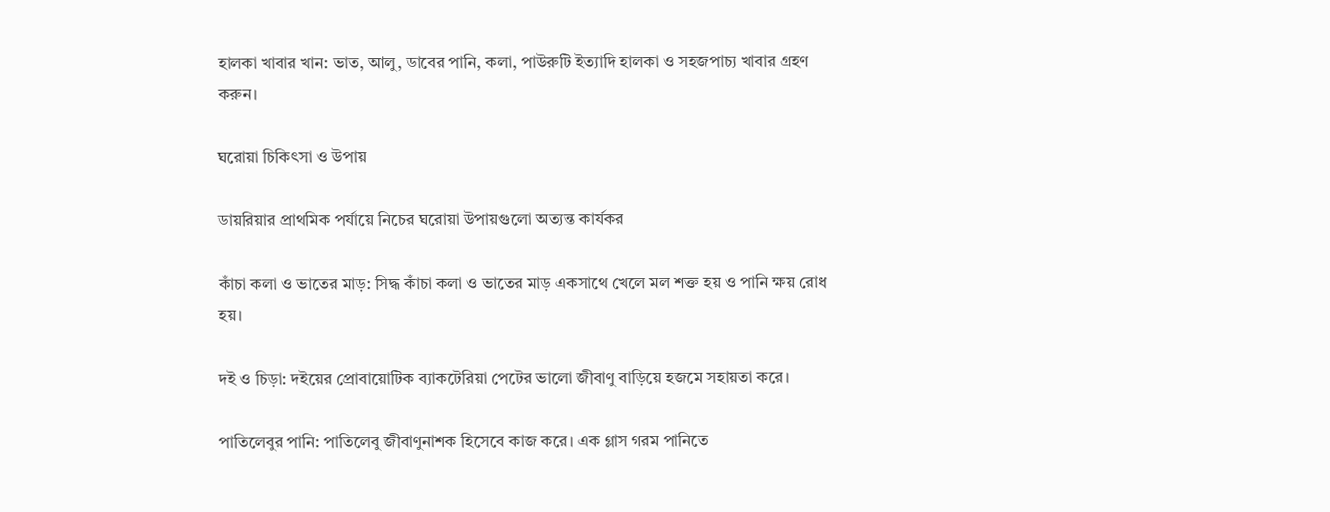হালকা খাবার খান: ভাত, আলু, ডাবের পানি, কলা, পাউরুটি ইত্যাদি হালকা ও সহজপাচ্য খাবার গ্রহণ করুন।

ঘরোয়া চিকিৎসা ও উপায়

ডায়রিয়ার প্রাথমিক পর্যায়ে নিচের ঘরোয়া উপায়গুলো অত্যন্ত কার্যকর

কাঁচা কলা ও ভাতের মাড়: সিদ্ধ কাঁচা কলা ও ভাতের মাড় একসাথে খেলে মল শক্ত হয় ও পানি ক্ষয় রোধ হয়।

দই ও চিড়া: দইয়ের প্রোবায়োটিক ব্যাকটেরিয়া পেটের ভালো জীবাণু বাড়িয়ে হজমে সহায়তা করে।

পাতিলেবুর পানি: পাতিলেবু জীবাণুনাশক হিসেবে কাজ করে। এক গ্লাস গরম পানিতে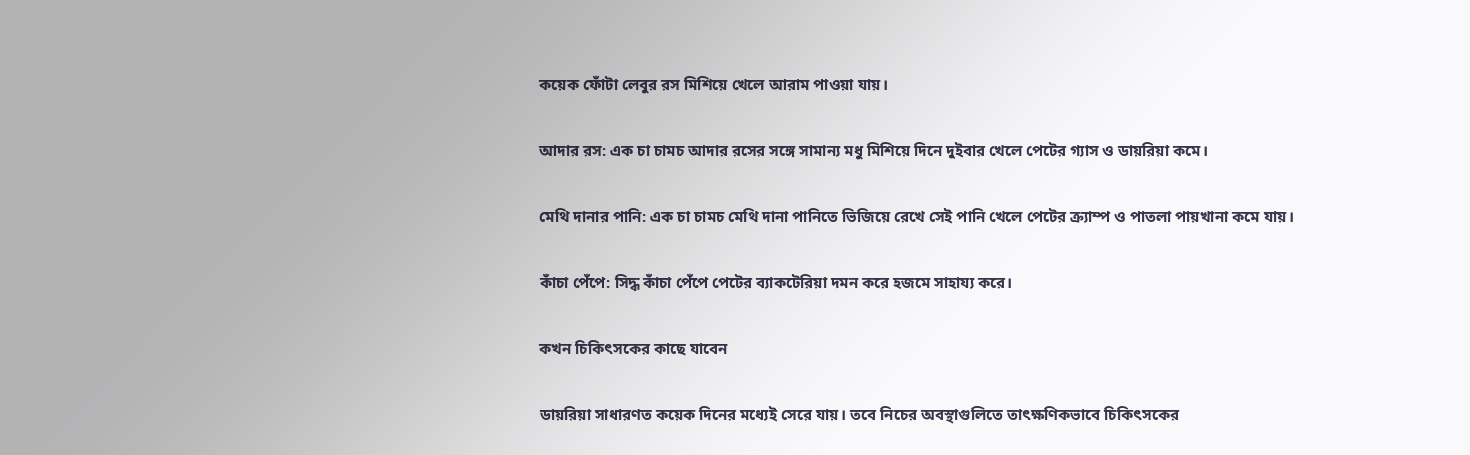কয়েক ফোঁটা লেবুর রস মিশিয়ে খেলে আরাম পাওয়া যায়।

আদার রস: এক চা চামচ আদার রসের সঙ্গে সামান্য মধু মিশিয়ে দিনে দুইবার খেলে পেটের গ্যাস ও ডায়রিয়া কমে।

মেথি দানার পানি: এক চা চামচ মেথি দানা পানিতে ভিজিয়ে রেখে সেই পানি খেলে পেটের ক্র্যাম্প ও পাতলা পায়খানা কমে যায়।

কাঁচা পেঁপে: সিদ্ধ কাঁচা পেঁপে পেটের ব্যাকটেরিয়া দমন করে হজমে সাহায্য করে।

কখন চিকিৎসকের কাছে যাবেন

ডায়রিয়া সাধারণত কয়েক দিনের মধ্যেই সেরে যায়। তবে নিচের অবস্থাগুলিতে তাৎক্ষণিকভাবে চিকিৎসকের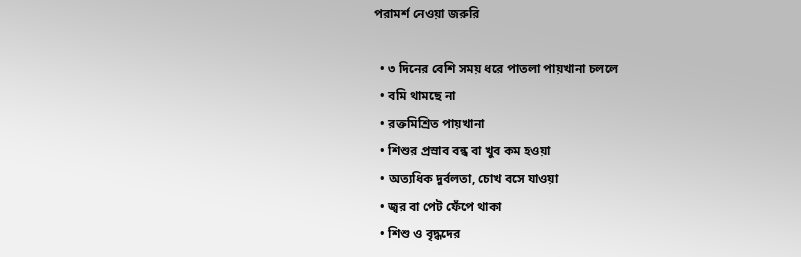পরামর্শ নেওয়া জরুরি

  • ৩ দিনের বেশি সময় ধরে পাতলা পায়খানা চললে
  • বমি থামছে না
  • রক্তমিশ্রিত পায়খানা
  • শিশুর প্রস্রাব বন্ধ বা খুব কম হওয়া
  • অত্যধিক দুর্বলতা, চোখ বসে যাওয়া
  • জ্বর বা পেট ফেঁপে থাকা
  • শিশু ও বৃদ্ধদের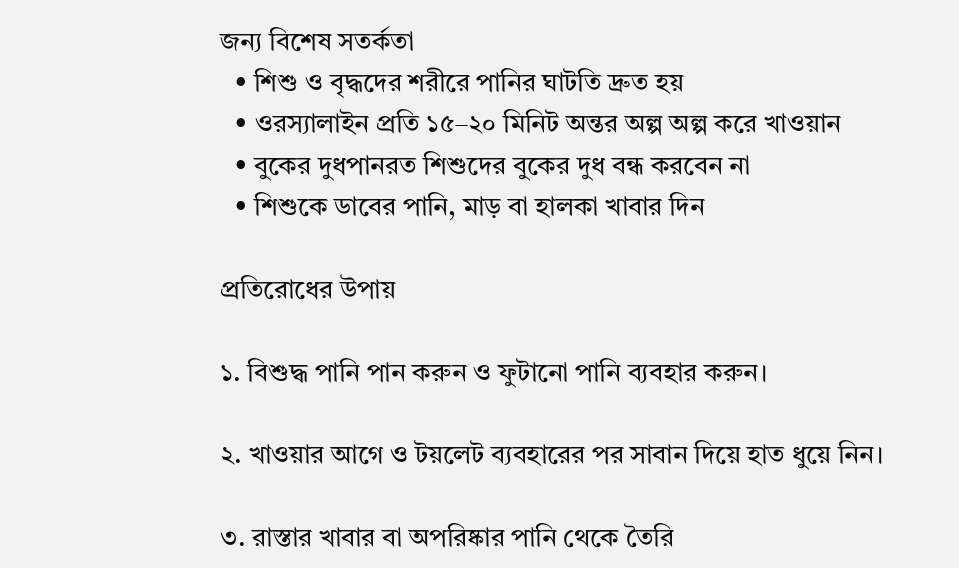জন্য বিশেষ সতর্কতা
  • শিশু ও বৃদ্ধদের শরীরে পানির ঘাটতি দ্রুত হয়
  • ওরস্যালাইন প্রতি ১৫–২০ মিনিট অন্তর অল্প অল্প করে খাওয়ান
  • বুকের দুধপানরত শিশুদের বুকের দুধ বন্ধ করবেন না
  • শিশুকে ডাবের পানি, মাড় বা হালকা খাবার দিন

প্রতিরোধের উপায়

১. বিশুদ্ধ পানি পান করুন ও ফুটানো পানি ব্যবহার করুন।

২. খাওয়ার আগে ও টয়লেট ব্যবহারের পর সাবান দিয়ে হাত ধুয়ে নিন।

৩. রাস্তার খাবার বা অপরিষ্কার পানি থেকে তৈরি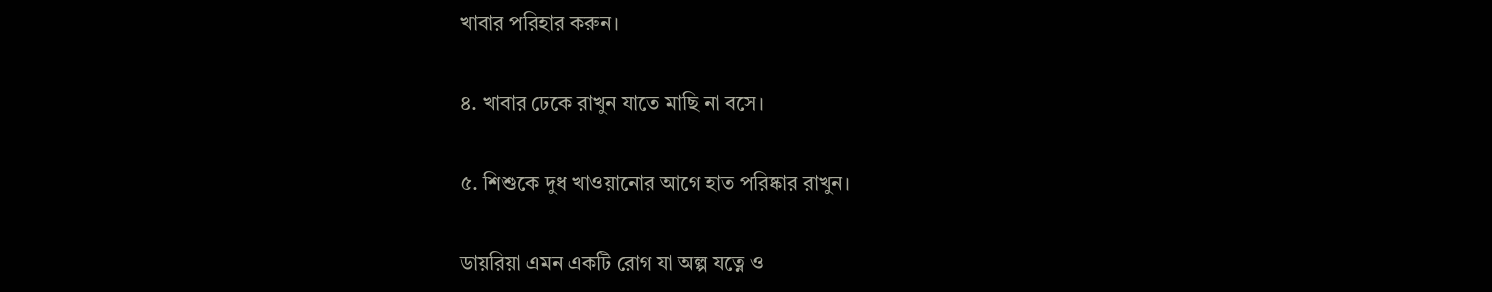খাবার পরিহার করুন।

৪. খাবার ঢেকে রাখুন যাতে মাছি না বসে।

৫. শিশুকে দুধ খাওয়ানোর আগে হাত পরিষ্কার রাখুন।

ডায়রিয়া এমন একটি রোগ যা অল্প যত্নে ও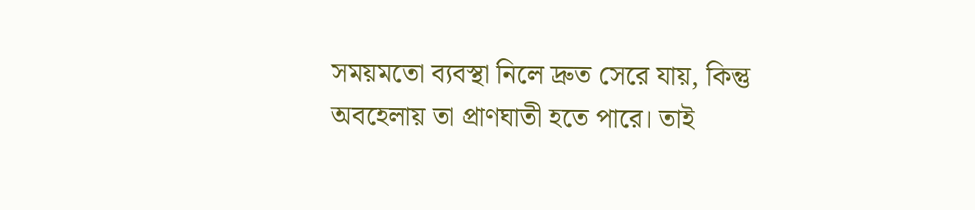সময়মতো ব্যবস্থা নিলে দ্রুত সেরে যায়, কিন্তু অবহেলায় তা প্রাণঘাতী হতে পারে। তাই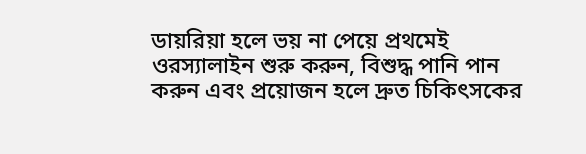ডায়রিয়া হলে ভয় না পেয়ে প্রথমেই ওরস্যালাইন শুরু করুন, বিশুদ্ধ পানি পান করুন এবং প্রয়োজন হলে দ্রুত চিকিৎসকের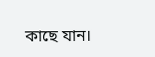কাছে যান।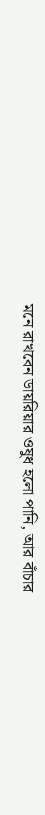মনে রাখবেন ডায়রিয়ার ওষুধ হলো পানি, আর বাঁচার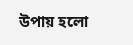উপায় হলো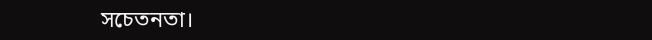সচেতনতা।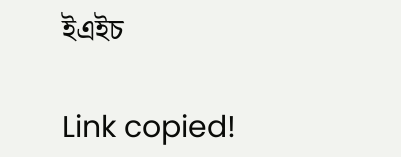ইএইচ

Link copied!